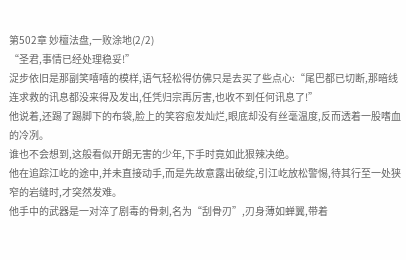第502章 妙檀法盘,一败涂地(2/2)
“圣君,事情已经处理稳妥!”
浞步依旧是那副笑嘻嘻的模样,语气轻松得仿佛只是去买了些点心:“尾巴都已切断,那暗线连求救的讯息都没来得及发出,任凭归宗再厉害,也收不到任何讯息了!”
他说着,还踢了踢脚下的布袋,脸上的笑容愈发灿烂,眼底却没有丝毫温度,反而透着一股嗜血的冷冽。
谁也不会想到,这般看似开朗无害的少年,下手时竟如此狠辣决绝。
他在追踪江屹的途中,并未直接动手,而是先故意露出破绽,引江屹放松警惕,待其行至一处狭窄的岩缝时,才突然发难。
他手中的武器是一对淬了剧毒的骨刺,名为“刮骨刃”,刃身薄如蝉翼,带着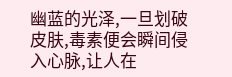幽蓝的光泽,一旦划破皮肤,毒素便会瞬间侵入心脉,让人在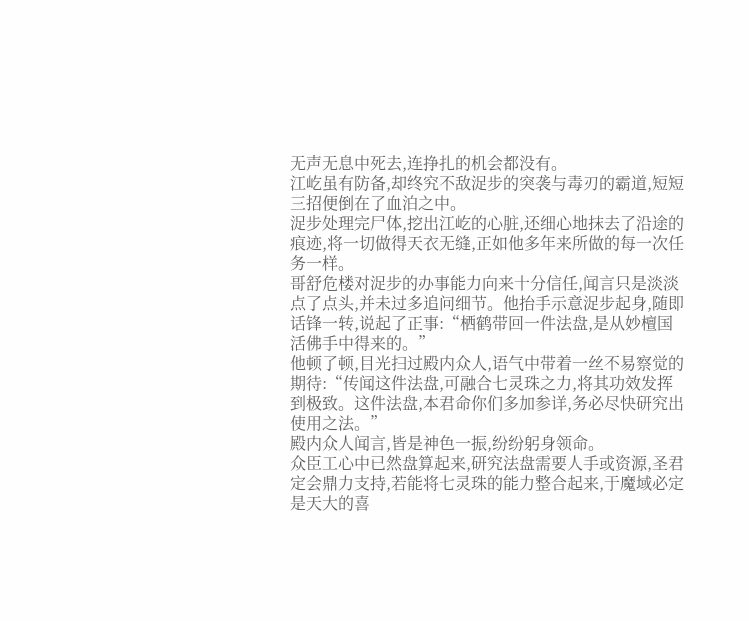无声无息中死去,连挣扎的机会都没有。
江屹虽有防备,却终究不敌浞步的突袭与毒刃的霸道,短短三招便倒在了血泊之中。
浞步处理完尸体,挖出江屹的心脏,还细心地抹去了沿途的痕迹,将一切做得天衣无缝,正如他多年来所做的每一次任务一样。
哥舒危楼对浞步的办事能力向来十分信任,闻言只是淡淡点了点头,并未过多追问细节。他抬手示意浞步起身,随即话锋一转,说起了正事:“栖鹤带回一件法盘,是从妙檀国活佛手中得来的。”
他顿了顿,目光扫过殿内众人,语气中带着一丝不易察觉的期待:“传闻这件法盘,可融合七灵珠之力,将其功效发挥到极致。这件法盘,本君命你们多加参详,务必尽快研究出使用之法。”
殿内众人闻言,皆是神色一振,纷纷躬身领命。
众臣工心中已然盘算起来,研究法盘需要人手或资源,圣君定会鼎力支持,若能将七灵珠的能力整合起来,于魔域必定是天大的喜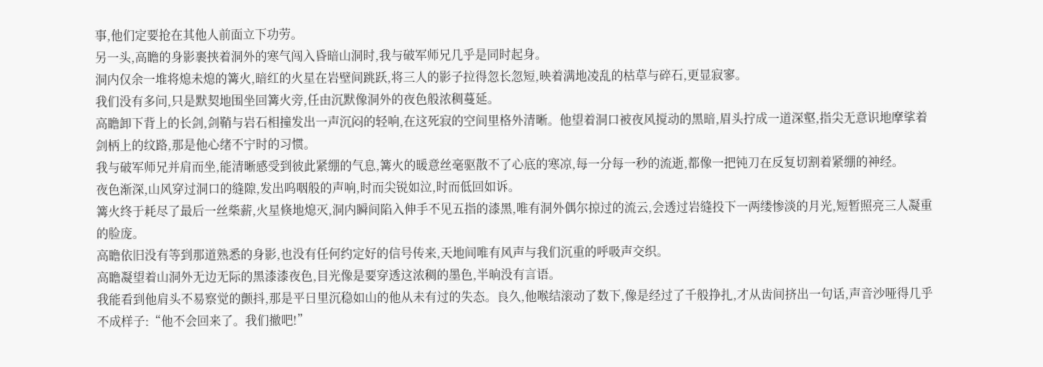事,他们定要抢在其他人前面立下功劳。
另一头,高瞻的身影裹挟着洞外的寒气闯入昏暗山洞时,我与破军师兄几乎是同时起身。
洞内仅余一堆将熄未熄的篝火,暗红的火星在岩壁间跳跃,将三人的影子拉得忽长忽短,映着满地凌乱的枯草与碎石,更显寂寥。
我们没有多问,只是默契地围坐回篝火旁,任由沉默像洞外的夜色般浓稠蔓延。
高瞻卸下背上的长剑,剑鞘与岩石相撞发出一声沉闷的轻响,在这死寂的空间里格外清晰。他望着洞口被夜风搅动的黑暗,眉头拧成一道深壑,指尖无意识地摩挲着剑柄上的纹路,那是他心绪不宁时的习惯。
我与破军师兄并肩而坐,能清晰感受到彼此紧绷的气息,篝火的暖意丝毫驱散不了心底的寒凉,每一分每一秒的流逝,都像一把钝刀在反复切割着紧绷的神经。
夜色渐深,山风穿过洞口的缝隙,发出呜咽般的声响,时而尖锐如泣,时而低回如诉。
篝火终于耗尽了最后一丝柴薪,火星倏地熄灭,洞内瞬间陷入伸手不见五指的漆黑,唯有洞外偶尔掠过的流云,会透过岩缝投下一两缕惨淡的月光,短暂照亮三人凝重的脸庞。
高瞻依旧没有等到那道熟悉的身影,也没有任何约定好的信号传来,天地间唯有风声与我们沉重的呼吸声交织。
高瞻凝望着山洞外无边无际的黑漆漆夜色,目光像是要穿透这浓稠的墨色,半晌没有言语。
我能看到他肩头不易察觉的颤抖,那是平日里沉稳如山的他从未有过的失态。良久,他喉结滚动了数下,像是经过了千般挣扎,才从齿间挤出一句话,声音沙哑得几乎不成样子:“他不会回来了。我们撤吧!”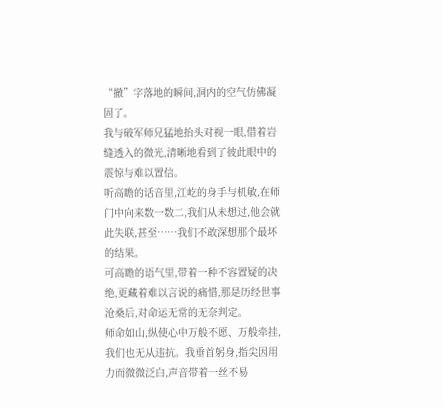“撤”字落地的瞬间,洞内的空气仿佛凝固了。
我与破军师兄猛地抬头对视一眼,借着岩缝透入的微光,清晰地看到了彼此眼中的震惊与难以置信。
听高瞻的话音里,江屹的身手与机敏,在师门中向来数一数二,我们从未想过,他会就此失联,甚至……我们不敢深想那个最坏的结果。
可高瞻的语气里,带着一种不容置疑的决绝,更藏着难以言说的痛惜,那是历经世事沧桑后,对命运无常的无奈判定。
师命如山,纵使心中万般不愿、万般牵挂,我们也无从违抗。我垂首躬身,指尖因用力而微微泛白,声音带着一丝不易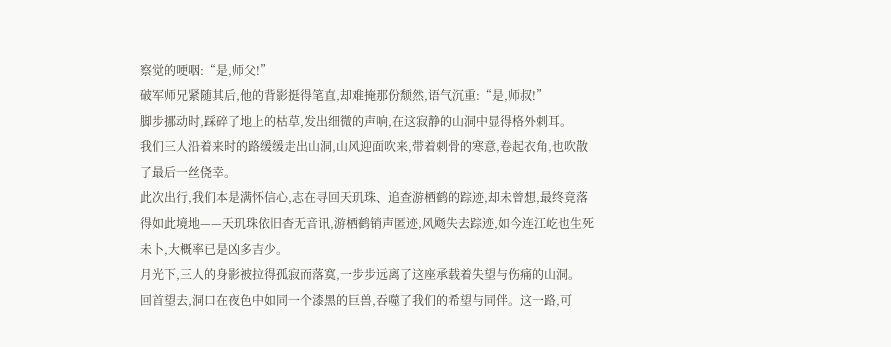察觉的哽咽:“是,师父!”
破军师兄紧随其后,他的背影挺得笔直,却难掩那份颓然,语气沉重:“是,师叔!”
脚步挪动时,踩碎了地上的枯草,发出细微的声响,在这寂静的山洞中显得格外刺耳。
我们三人沿着来时的路缓缓走出山洞,山风迎面吹来,带着刺骨的寒意,卷起衣角,也吹散了最后一丝侥幸。
此次出行,我们本是满怀信心,志在寻回天玑珠、追查游栖鹤的踪迹,却未曾想,最终竟落得如此境地——天玑珠依旧杳无音讯,游栖鹤销声匿迹,风飏失去踪迹,如今连江屹也生死未卜,大概率已是凶多吉少。
月光下,三人的身影被拉得孤寂而落寞,一步步远离了这座承载着失望与伤痛的山洞。
回首望去,洞口在夜色中如同一个漆黑的巨兽,吞噬了我们的希望与同伴。这一路,可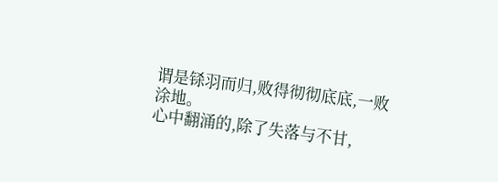谓是铩羽而归,败得彻彻底底,一败涂地。
心中翻涌的,除了失落与不甘,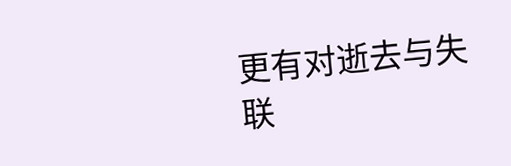更有对逝去与失联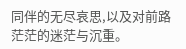同伴的无尽哀思,以及对前路茫茫的迷茫与沉重。